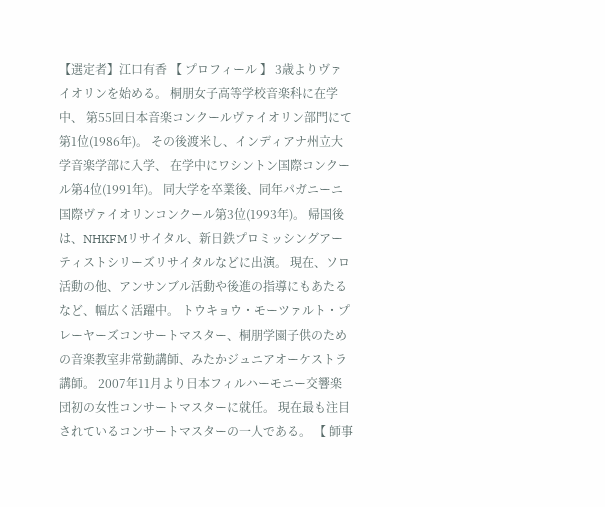【選定者】江口有香 【 プロフィール 】 3歳よりヴァイオリンを始める。 桐朋女子高等学校音楽科に在学中、 第55回日本音楽コンクールヴァイオリン部門にて第1位(1986年)。 その後渡米し、インディアナ州立大学音楽学部に入学、 在学中にワシントン国際コンクール第4位(1991年)。 同大学を卒業後、同年パガニーニ国際ヴァイオリンコンクール第3位(1993年)。 帰国後は、NHKFMリサイタル、新日鉄プロミッシングアーティストシリーズリサイタルなどに出演。 現在、ソロ活動の他、アンサンブル活動や後進の指導にもあたるなど、幅広く活躍中。 トウキョウ・モーツァルト・プレーヤーズコンサートマスター、桐朋学園子供のための音楽教室非常勤講師、みたかジュニアオーケストラ講師。 2007年11月より日本フィルハーモニー交響楽団初の女性コンサートマスターに就任。 現在最も注目されているコンサートマスターの一人である。 【 師事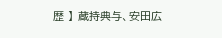歴 】 蔵持典与、安田広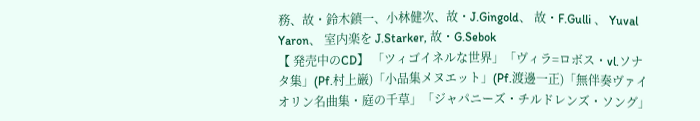務、故・鈴木鎮一、小林健次、故・J.Gingold、 故・F.Gulli 、 Yuval Yaron、 室内楽を J.Starker, 故・G.Sebok
【 発売中のCD】 「ツィゴイネルな世界」「ヴィラ=ロボス・vl.ソナタ集」(Pf.村上巌)「小品集メヌエット」(Pf.渡邊一正)「無伴奏ヴァイオリン名曲集・庭の千草」「ジャパニーズ・チルドレンズ・ソング」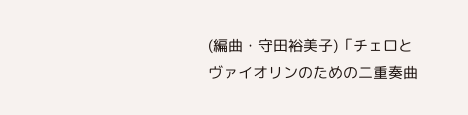(編曲・守田裕美子)「チェロとヴァイオリンのための二重奏曲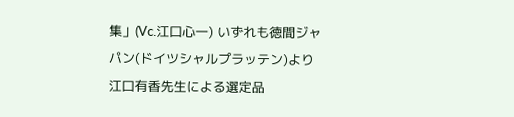集」(Vc.江口心一) いずれも徳間ジャパン(ドイツシャルプラッテン)より
江口有香先生による選定品